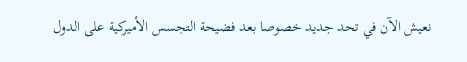نعيش الآن في تحد جديد خصوصا بعد فضيحة التجسس الأميركية على الدول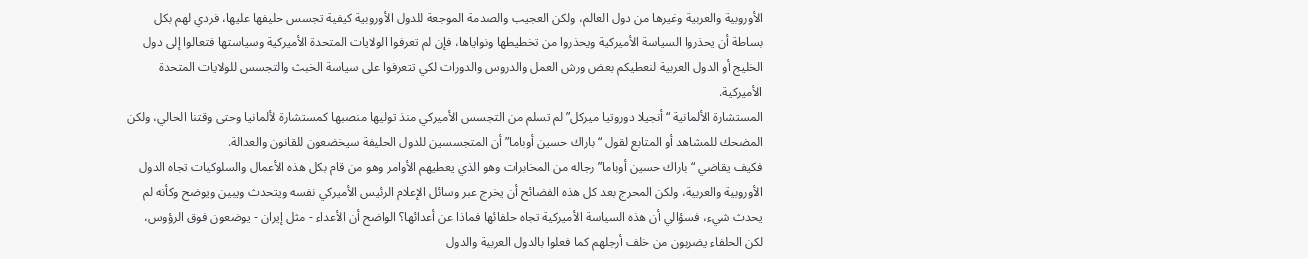الأوروبية والعربية وغيرها من دول العالم، ولكن العجيب والصدمة الموجعة للدول الأوروبية كيفية تجسس حليفها عليها، فردي لهم بكل بساطة أن يحذروا السياسة الأميركية ويحذروا من تخطيطها ونواياها، فإن لم تعرفوا الولايات المتحدة الأميركية وسياستها فتعالوا إلى دول الخليج أو الدول العربية لنعطيكم بعض ورش العمل والدروس والدورات لكي تتعرفوا على سياسة الخبث والتجسس للولايات المتحدة الأميركية.
المستشارة الألمانية “أنجيلا دوروتيا ميركل” لم تسلم من التجسس الأميركي منذ توليها منصبها كمستشارة لألمانيا وحتى وقتنا الحالي، ولكن المضحك للمشاهد أو المتابع لقول “باراك حسين أوباما” أن المتجسسين للدول الحليفة سيخضعون للقانون والعدالة.
فكيف يقاضي “باراك حسين أوباما” رجاله من المخابرات وهو الذي يعطيهم الأوامر وهو من قام بكل هذه الأعمال والسلوكيات تجاه الدول الأوروبية والعربية، ولكن المحرج بعد كل هذه الفضائح أن يخرج عبر وسائل الإعلام الرئيس الأميركي نفسه ويتحدث ويبين ويوضح وكأنه لم يحدث شيء، فسؤالي أن هذه السياسة الأميركية تجاه حلفائها فماذا عن أعدائها؟ الواضح أن الأعداء - مثل إيران - يوضعون فوق الرؤوس، لكن الحلفاء يضربون من خلف أرجلهم كما فعلوا بالدول العربية والدول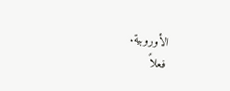الأوروبية.
فعلاً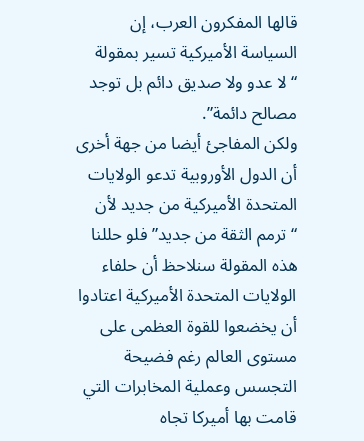قالها المفكرون العرب، إن السياسة الأميركية تسير بمقولة “لا عدو ولا صديق دائم بل توجد مصالح دائمة”.
ولكن المفاجئ أيضا من جهة أخرى أن الدول الأوروبية تدعو الولايات المتحدة الأميركية من جديد لأن “ترمم الثقة من جديد” فلو حللنا هذه المقولة سنلاحظ أن حلفاء الولايات المتحدة الأميركية اعتادوا أن يخضعوا للقوة العظمى على مستوى العالم رغم فضيحة التجسس وعملية المخابرات التي قامت بها أميركا تجاه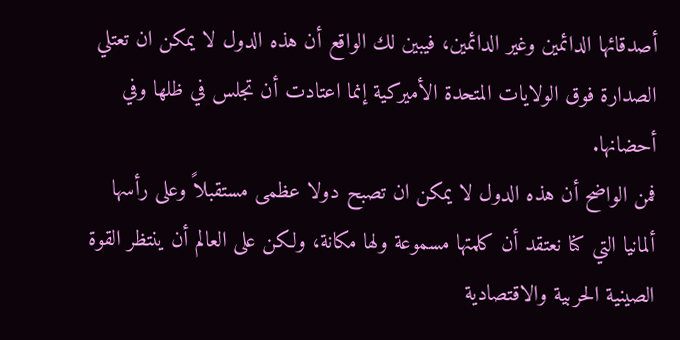أصدقائها الدائمين وغير الدائمين، فيبين لك الواقع أن هذه الدول لا يمكن ان تعتلي الصدارة فوق الولايات المتحدة الأميركية إنما اعتادت أن تجلس في ظلها وفي أحضانها.
فمن الواضح أن هذه الدول لا يمكن ان تصبح دولا عظمى مستقبلاً وعلى رأسها ألمانيا التي كنا نعتقد أن كلمتها مسموعة ولها مكانة، ولكن على العالم أن ينتظر القوة الصينية الحربية والاقتصادية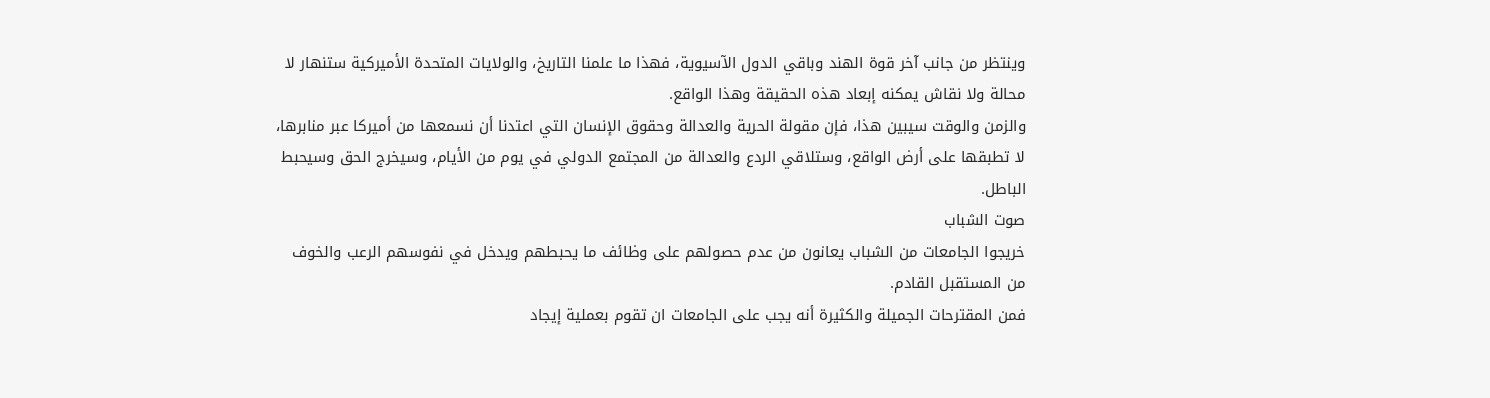وينتظر من جانب آخر قوة الهند وباقي الدول الآسيوية، فهذا ما علمنا التاريخ، والولايات المتحدة الأميركية ستنهار لا محالة ولا نقاش يمكنه إبعاد هذه الحقيقة وهذا الواقع.
والزمن والوقت سيبين هذا، فإن مقولة الحرية والعدالة وحقوق الإنسان التي اعتدنا أن نسمعها من أميركا عبر منابرها، لا تطبقها على أرض الواقع، وستلاقي الردع والعدالة من المجتمع الدولي في يوم من الأيام، وسيخرج الحق وسيحبط الباطل.
صوت الشباب
خريجوا الجامعات من الشباب يعانون من عدم حصولهم على وظائف ما يحبطهم ويدخل في نفوسهم الرعب والخوف من المستقبل القادم.
فمن المقترحات الجميلة والكثيرة أنه يجب على الجامعات ان تقوم بعملية إيجاد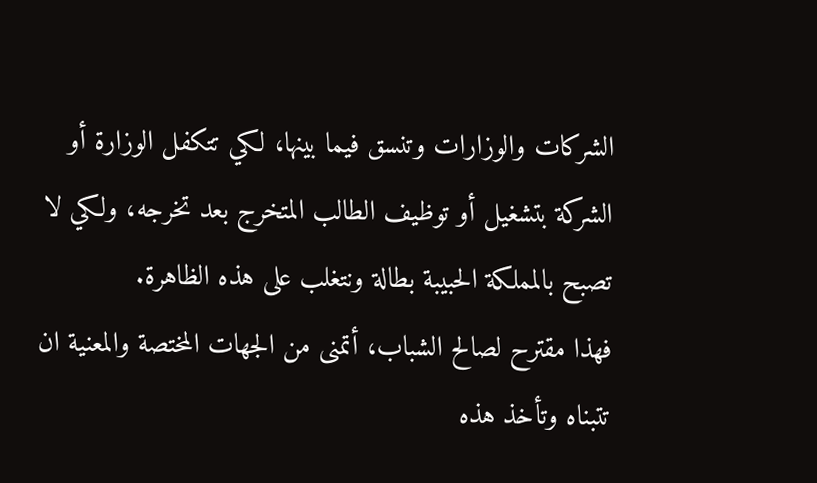الشركات والوزارات وتنسق فيما بينها، لكي تتكفل الوزارة أو الشركة بتشغيل أو توظيف الطالب المتخرج بعد تخرجه، ولكي لا تصبح بالمملكة الحبيبة بطالة ونتغلب على هذه الظاهرة.
فهذا مقترح لصالح الشباب، أتمنى من الجهات المختصة والمعنية ان تتبناه وتأخذ هذه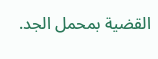القضية بمحمل الجد.